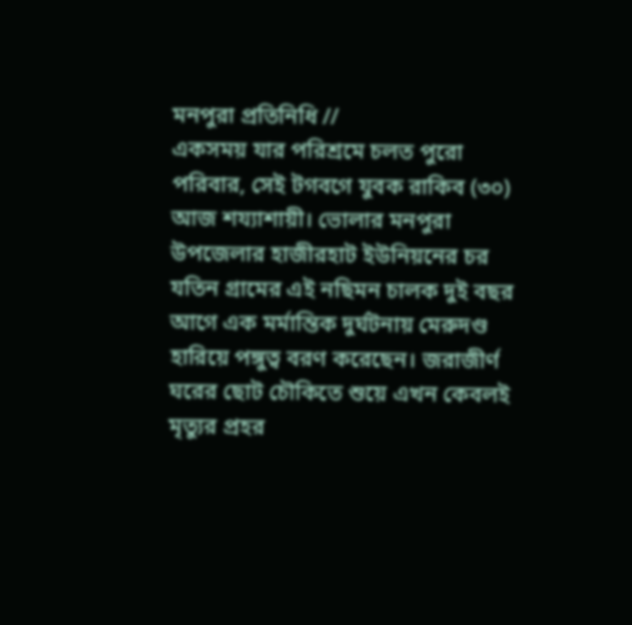মনপুরা প্রতিনিধি //
একসময় যার পরিশ্রমে চলত পুরো পরিবার, সেই টগবগে যুবক রাকিব (৩০) আজ শয্যাশায়ী। ভোলার মনপুরা উপজেলার হাজীরহাট ইউনিয়নের চর যতিন গ্রামের এই নছিমন চালক দুই বছর আগে এক মর্মান্তিক দুর্ঘটনায় মেরুদণ্ড হারিয়ে পঙ্গুত্ব বরণ করেছেন। জরাজীর্ণ ঘরের ছোট চৌকিতে শুয়ে এখন কেবলই মৃত্যুর প্রহর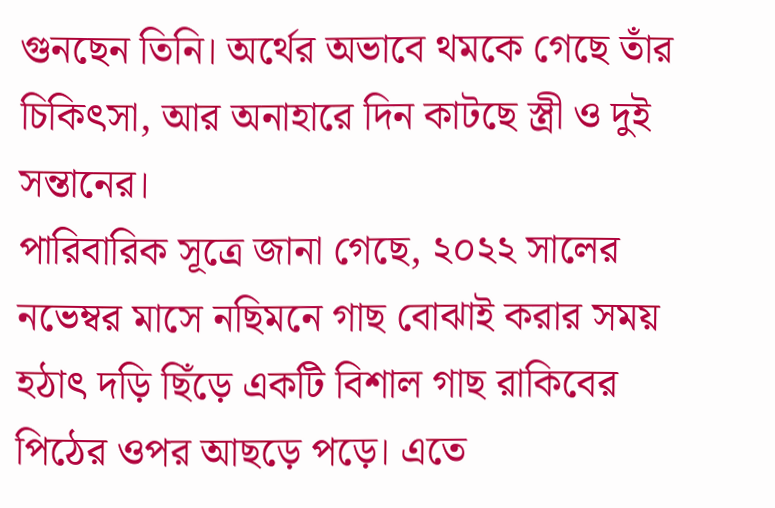গুনছেন তিনি। অর্থের অভাবে থমকে গেছে তাঁর চিকিৎসা, আর অনাহারে দিন কাটছে স্ত্রী ও দুই সন্তানের।
পারিবারিক সূত্রে জানা গেছে, ২০২২ সালের নভেম্বর মাসে নছিমনে গাছ বোঝাই করার সময় হঠাৎ দড়ি ছিঁড়ে একটি বিশাল গাছ রাকিবের পিঠের ওপর আছড়ে পড়ে। এতে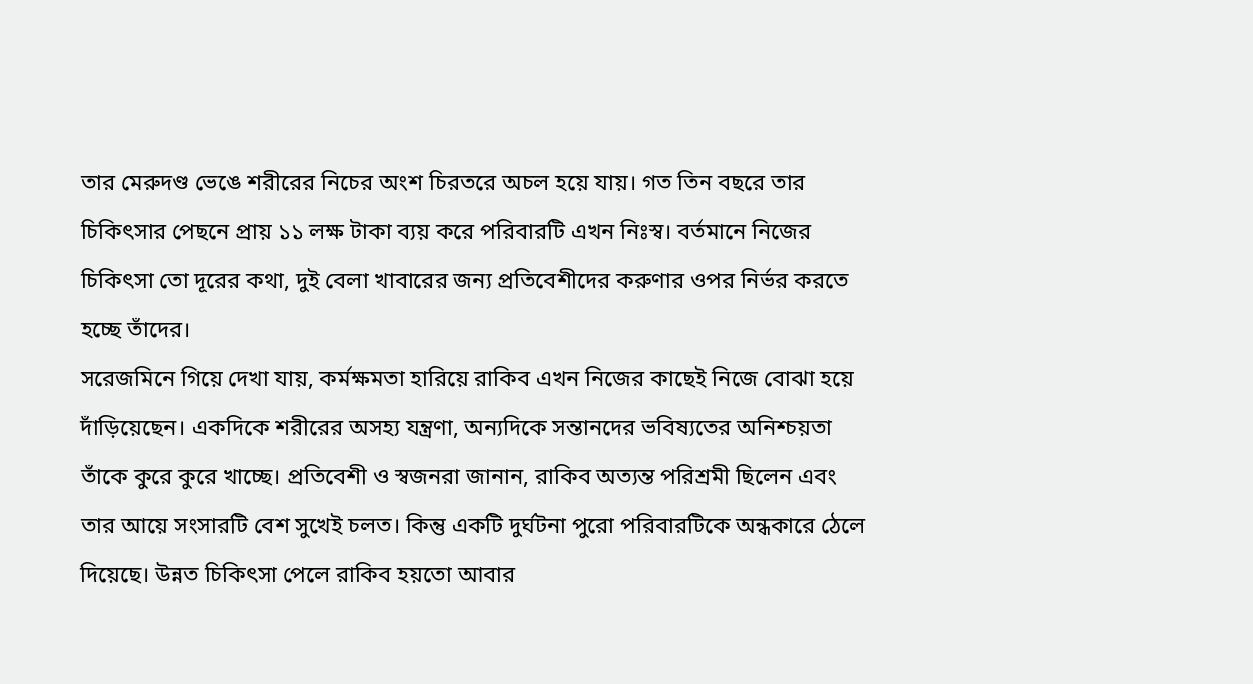তার মেরুদণ্ড ভেঙে শরীরের নিচের অংশ চিরতরে অচল হয়ে যায়। গত তিন বছরে তার চিকিৎসার পেছনে প্রায় ১১ লক্ষ টাকা ব্যয় করে পরিবারটি এখন নিঃস্ব। বর্তমানে নিজের চিকিৎসা তো দূরের কথা, দুই বেলা খাবারের জন্য প্রতিবেশীদের করুণার ওপর নির্ভর করতে হচ্ছে তাঁদের।
সরেজমিনে গিয়ে দেখা যায়, কর্মক্ষমতা হারিয়ে রাকিব এখন নিজের কাছেই নিজে বোঝা হয়ে দাঁড়িয়েছেন। একদিকে শরীরের অসহ্য যন্ত্রণা, অন্যদিকে সন্তানদের ভবিষ্যতের অনিশ্চয়তা তাঁকে কুরে কুরে খাচ্ছে। প্রতিবেশী ও স্বজনরা জানান, রাকিব অত্যন্ত পরিশ্রমী ছিলেন এবং তার আয়ে সংসারটি বেশ সুখেই চলত। কিন্তু একটি দুর্ঘটনা পুরো পরিবারটিকে অন্ধকারে ঠেলে দিয়েছে। উন্নত চিকিৎসা পেলে রাকিব হয়তো আবার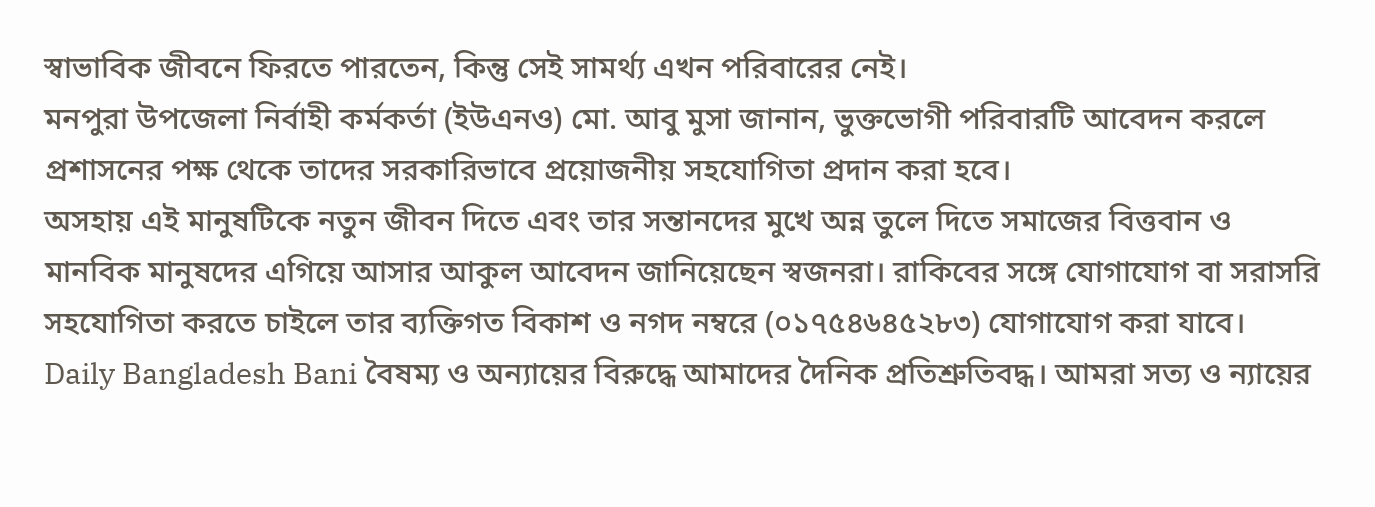স্বাভাবিক জীবনে ফিরতে পারতেন, কিন্তু সেই সামর্থ্য এখন পরিবারের নেই।
মনপুরা উপজেলা নির্বাহী কর্মকর্তা (ইউএনও) মো. আবু মুসা জানান, ভুক্তভোগী পরিবারটি আবেদন করলে প্রশাসনের পক্ষ থেকে তাদের সরকারিভাবে প্রয়োজনীয় সহযোগিতা প্রদান করা হবে।
অসহায় এই মানুষটিকে নতুন জীবন দিতে এবং তার সন্তানদের মুখে অন্ন তুলে দিতে সমাজের বিত্তবান ও মানবিক মানুষদের এগিয়ে আসার আকুল আবেদন জানিয়েছেন স্বজনরা। রাকিবের সঙ্গে যোগাযোগ বা সরাসরি সহযোগিতা করতে চাইলে তার ব্যক্তিগত বিকাশ ও নগদ নম্বরে (০১৭৫৪৬৪৫২৮৩) যোগাযোগ করা যাবে।
Daily Bangladesh Bani বৈষম্য ও অন্যায়ের বিরুদ্ধে আমাদের দৈনিক প্রতিশ্রুতিবদ্ধ। আমরা সত্য ও ন্যায়ের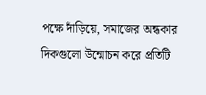পক্ষে দাঁড়িয়ে, সমাজের অন্ধকার দিকগুলো উন্মোচন করে প্রতিটি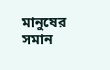মানুষের সমান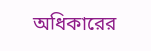অধিকারের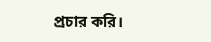প্রচার করি।